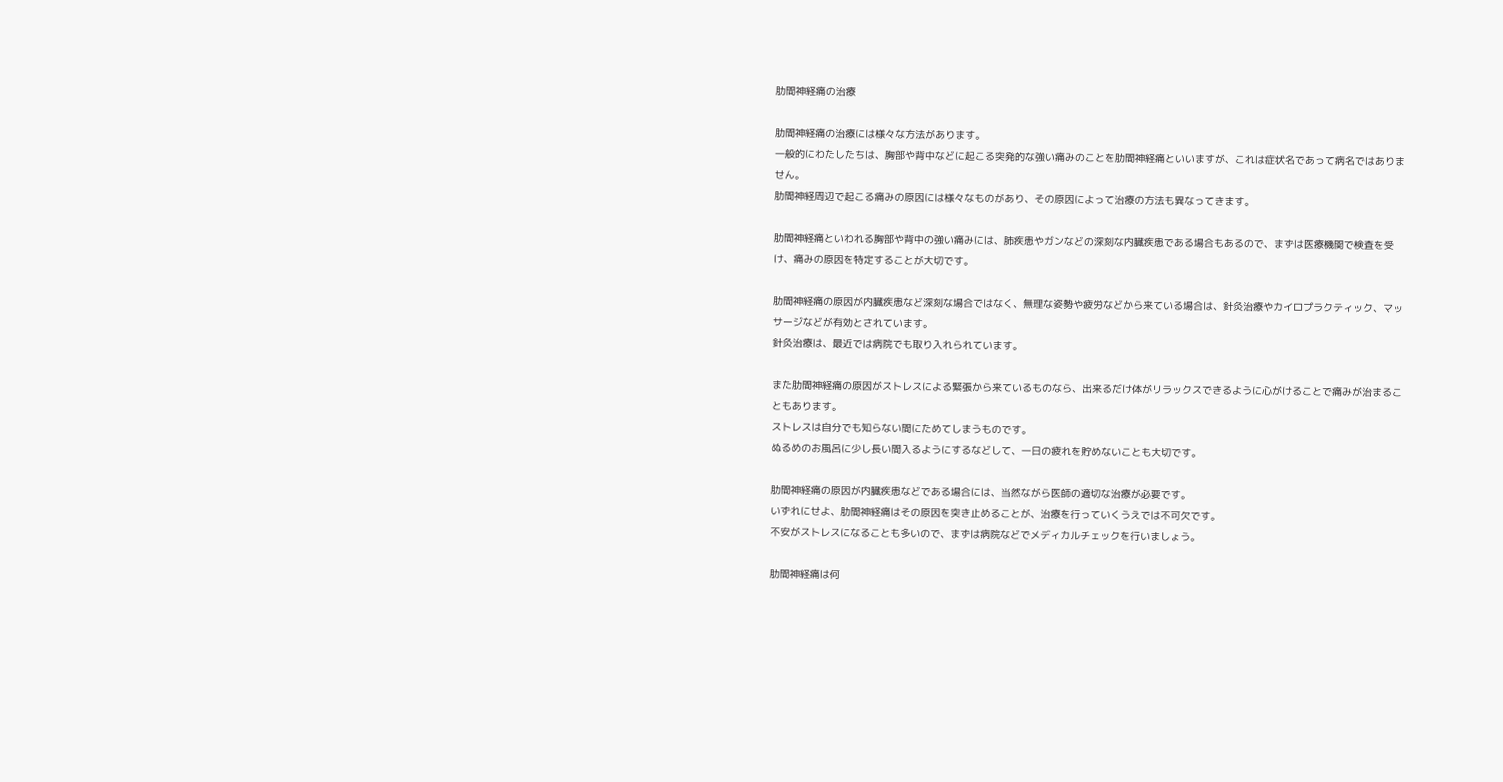肋間神経痛の治療

肋間神経痛の治療には様々な方法があります。
一般的にわたしたちは、胸部や背中などに起こる突発的な強い痛みのことを肋間神経痛といいますが、これは症状名であって病名ではありません。
肋間神経周辺で起こる痛みの原因には様々なものがあり、その原因によって治療の方法も異なってきます。

肋間神経痛といわれる胸部や背中の強い痛みには、肺疾患やガンなどの深刻な内臓疾患である場合もあるので、まずは医療機関で検査を受け、痛みの原因を特定することが大切です。

肋間神経痛の原因が内臓疾患など深刻な場合ではなく、無理な姿勢や疲労などから来ている場合は、針灸治療やカイロプラクティック、マッサージなどが有効とされています。
針灸治療は、最近では病院でも取り入れられています。

また肋間神経痛の原因がストレスによる緊張から来ているものなら、出来るだけ体がリラックスできるように心がけることで痛みが治まることもあります。
ストレスは自分でも知らない間にためてしまうものです。
ぬるめのお風呂に少し長い間入るようにするなどして、一日の疲れを貯めないことも大切です。

肋間神経痛の原因が内臓疾患などである場合には、当然ながら医師の適切な治療が必要です。
いずれにせよ、肋間神経痛はその原因を突き止めることが、治療を行っていくうえでは不可欠です。
不安がストレスになることも多いので、まずは病院などでメディカルチェックを行いましょう。

肋間神経痛は何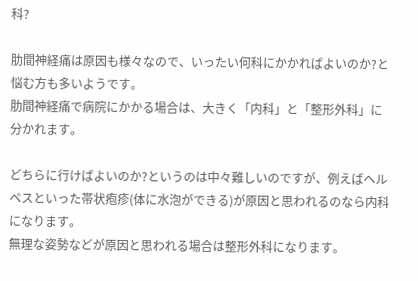科?

肋間神経痛は原因も様々なので、いったい何科にかかればよいのか?と悩む方も多いようです。
肋間神経痛で病院にかかる場合は、大きく「内科」と「整形外科」に分かれます。

どちらに行けばよいのか?というのは中々難しいのですが、例えばヘルペスといった帯状疱疹(体に水泡ができる)が原因と思われるのなら内科になります。
無理な姿勢などが原因と思われる場合は整形外科になります。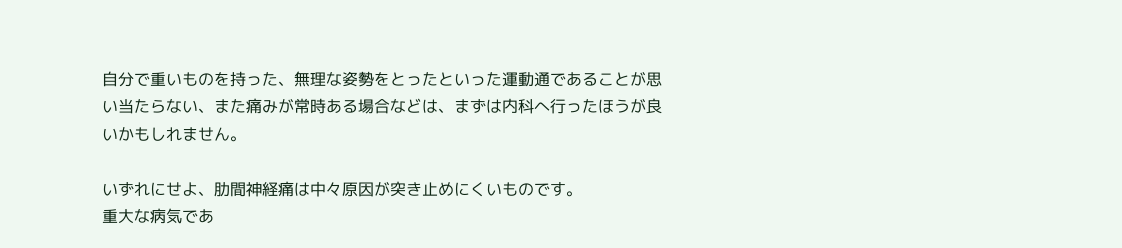自分で重いものを持った、無理な姿勢をとったといった運動通であることが思い当たらない、また痛みが常時ある場合などは、まずは内科へ行ったほうが良いかもしれません。

いずれにせよ、肋間神経痛は中々原因が突き止めにくいものです。
重大な病気であ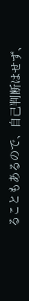ることもあるので、自己判断はせず、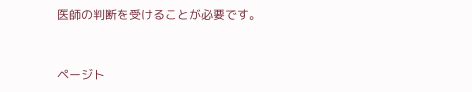医師の判断を受けることが必要です。


ページト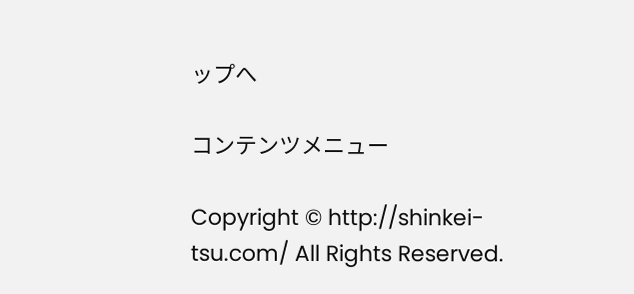ップへ

コンテンツメニュー

Copyright © http://shinkei-tsu.com/ All Rights Reserved.